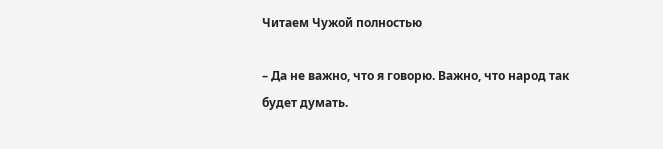Читаем Чужой полностью

– Да не важно, что я говорю. Важно, что народ так будет думать.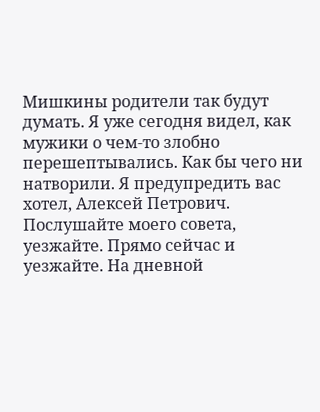Мишкины родители так будут думать. Я уже сегодня видел, как мужики о чем-то злобно перешептывались. Как бы чего ни натворили. Я предупредить вас хотел, Алексей Петрович. Послушайте моего совета, уезжайте. Прямо сейчас и уезжайте. На дневной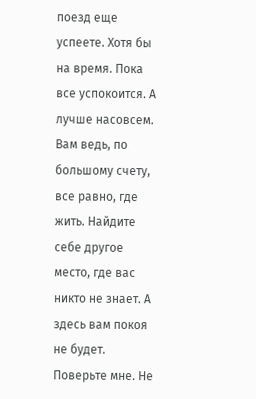поезд еще успеете. Хотя бы на время. Пока все успокоится. А лучше насовсем. Вам ведь, по большому счету, все равно, где жить. Найдите себе другое место, где вас никто не знает. А здесь вам покоя не будет. Поверьте мне. Не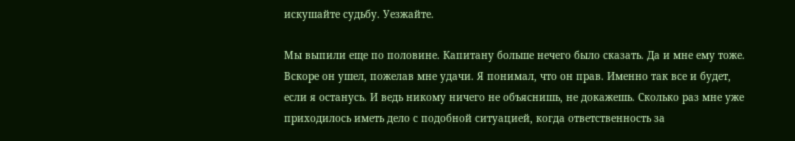искушайте судьбу. Уезжайте.

Мы выпили еще по половине. Капитану больше нечего было сказать. Да и мне ему тоже. Вскоре он ушел, пожелав мне удачи. Я понимал, что он прав. Именно так все и будет, если я останусь. И ведь никому ничего не объяснишь, не докажешь. Сколько раз мне уже приходилось иметь дело с подобной ситуацией, когда ответственность за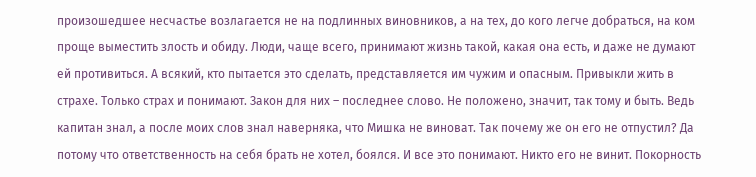произошедшее несчастье возлагается не на подлинных виновников, а на тех, до кого легче добраться, на ком проще выместить злость и обиду. Люди, чаще всего, принимают жизнь такой, какая она есть, и даже не думают ей противиться. А всякий, кто пытается это сделать, представляется им чужим и опасным. Привыкли жить в страхе. Только страх и понимают. Закон для них – последнее слово. Не положено, значит, так тому и быть. Ведь капитан знал, а после моих слов знал наверняка, что Мишка не виноват. Так почему же он его не отпустил? Да потому что ответственность на себя брать не хотел, боялся. И все это понимают. Никто его не винит. Покорность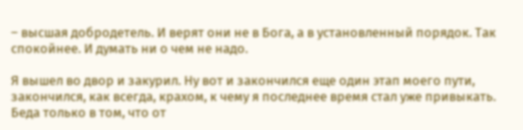– высшая добродетель. И верят они не в Бога, а в установленный порядок. Так спокойнее. И думать ни о чем не надо.

Я вышел во двор и закурил. Ну вот и закончился еще один этап моего пути, закончился, как всегда, крахом, к чему я последнее время стал уже привыкать. Беда только в том, что от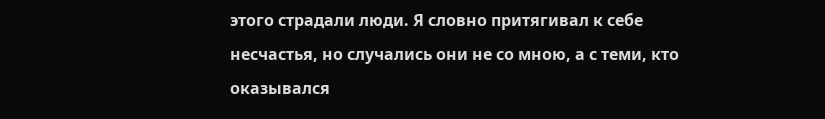этого страдали люди. Я словно притягивал к себе несчастья, но случались они не со мною, а с теми, кто оказывался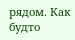рядом. Как будто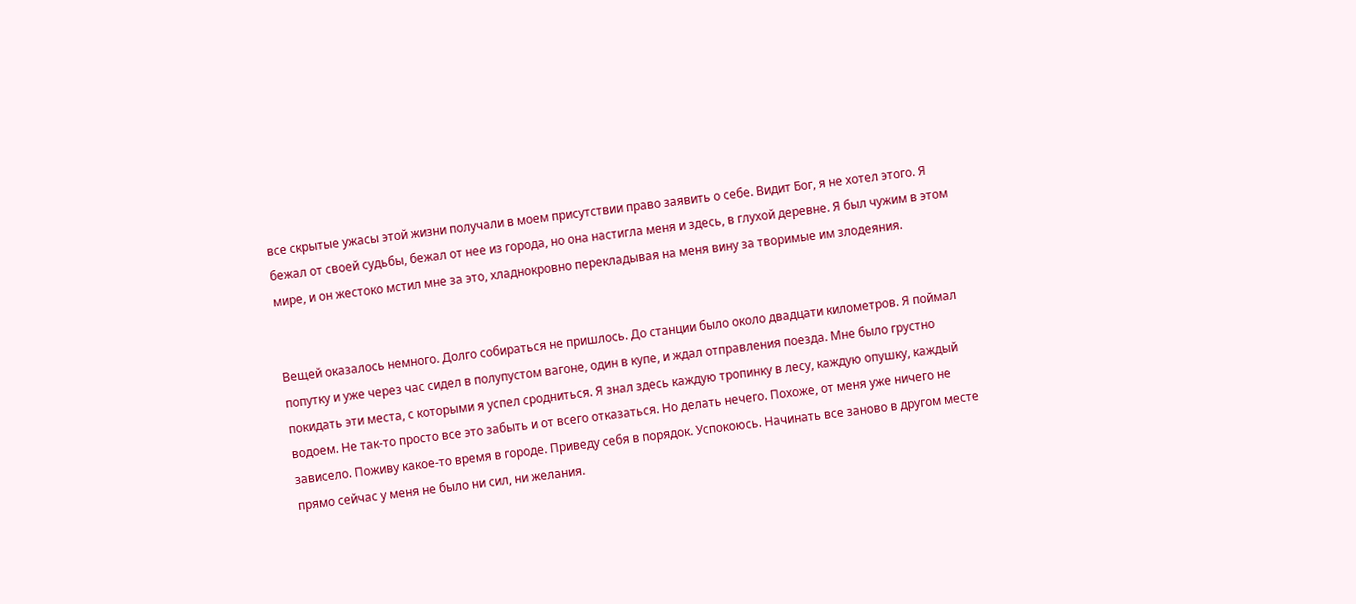все скрытые ужасы этой жизни получали в моем присутствии право заявить о себе. Видит Бог, я не хотел этого. Я бежал от своей судьбы, бежал от нее из города, но она настигла меня и здесь, в глухой деревне. Я был чужим в этом мире, и он жестоко мстил мне за это, хладнокровно перекладывая на меня вину за творимые им злодеяния.


Вещей оказалось немного. Долго собираться не пришлось. До станции было около двадцати километров. Я поймал попутку и уже через час сидел в полупустом вагоне, один в купе, и ждал отправления поезда. Мне было грустно покидать эти места, с которыми я успел сродниться. Я знал здесь каждую тропинку в лесу, каждую опушку, каждый водоем. Не так-то просто все это забыть и от всего отказаться. Но делать нечего. Похоже, от меня уже ничего не зависело. Поживу какое-то время в городе. Приведу себя в порядок. Успокоюсь. Начинать все заново в другом месте прямо сейчас у меня не было ни сил, ни желания.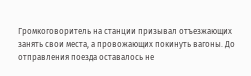Громкоговоритель на станции призывал отъезжающих занять свои места, а провожающих покинуть вагоны. До отправления поезда оставалось не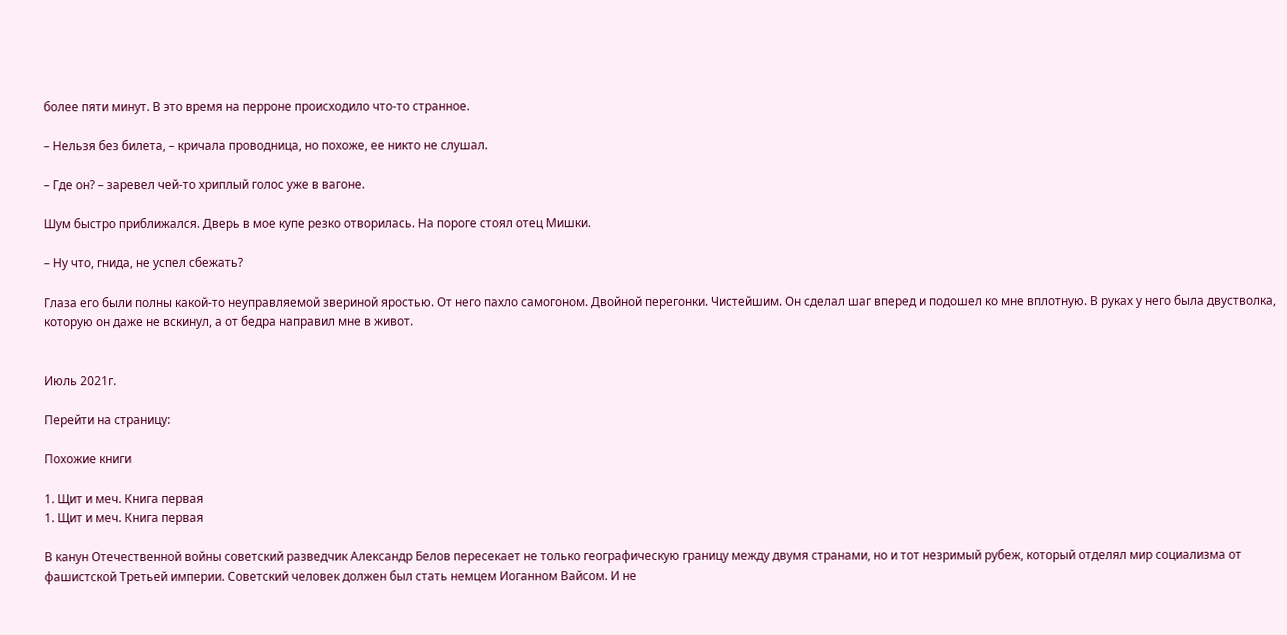более пяти минут. В это время на перроне происходило что-то странное.

– Нельзя без билета, – кричала проводница, но похоже, ее никто не слушал.

– Где он? – заревел чей-то хриплый голос уже в вагоне.

Шум быстро приближался. Дверь в мое купе резко отворилась. На пороге стоял отец Мишки.

– Ну что, гнида, не успел сбежать?

Глаза его были полны какой-то неуправляемой звериной яростью. От него пахло самогоном. Двойной перегонки. Чистейшим. Он сделал шаг вперед и подошел ко мне вплотную. В руках у него была двустволка, которую он даже не вскинул, а от бедра направил мне в живот.


Июль 2021г.

Перейти на страницу:

Похожие книги

1. Щит и меч. Книга первая
1. Щит и меч. Книга первая

В канун Отечественной войны советский разведчик Александр Белов пересекает не только географическую границу между двумя странами, но и тот незримый рубеж, который отделял мир социализма от фашистской Третьей империи. Советский человек должен был стать немцем Иоганном Вайсом. И не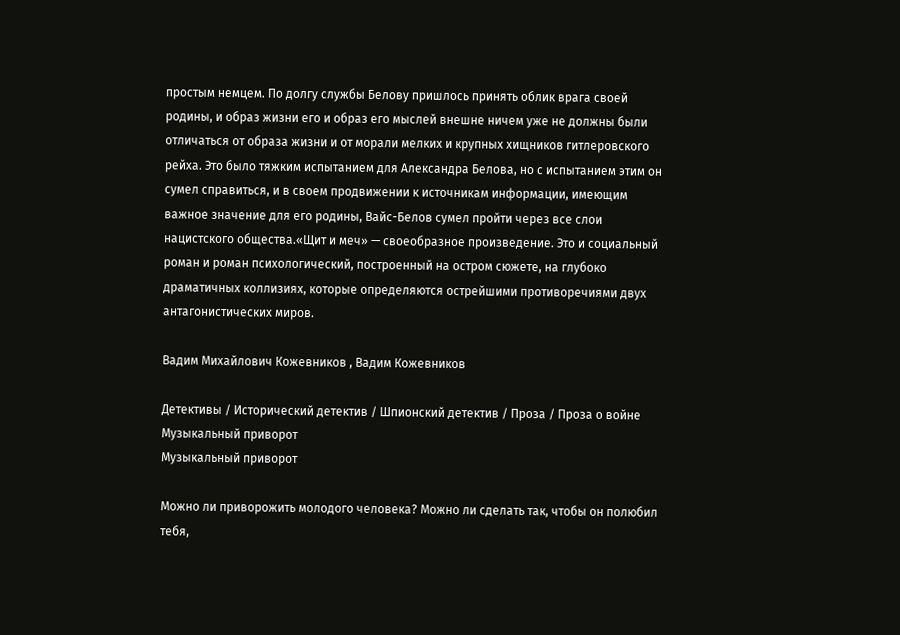простым немцем. По долгу службы Белову пришлось принять облик врага своей родины, и образ жизни его и образ его мыслей внешне ничем уже не должны были отличаться от образа жизни и от морали мелких и крупных хищников гитлеровского рейха. Это было тяжким испытанием для Александра Белова, но с испытанием этим он сумел справиться, и в своем продвижении к источникам информации, имеющим важное значение для его родины, Вайс-Белов сумел пройти через все слои нацистского общества.«Щит и меч» — своеобразное произведение. Это и социальный роман и роман психологический, построенный на остром сюжете, на глубоко драматичных коллизиях, которые определяются острейшими противоречиями двух антагонистических миров.

Вадим Михайлович Кожевников , Вадим Кожевников

Детективы / Исторический детектив / Шпионский детектив / Проза / Проза о войне
Музыкальный приворот
Музыкальный приворот

Можно ли приворожить молодого человека? Можно ли сделать так, чтобы он полюбил тебя,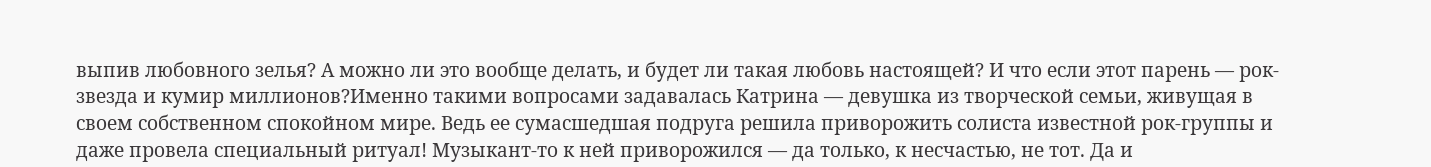выпив любовного зелья? А можно ли это вообще делать, и будет ли такая любовь настоящей? И что если этот парень — рок-звезда и кумир миллионов?Именно такими вопросами задавалась Катрина — девушка из творческой семьи, живущая в своем собственном спокойном мире. Ведь ее сумасшедшая подруга решила приворожить солиста известной рок-группы и даже провела специальный ритуал! Музыкант-то к ней приворожился — да только, к несчастью, не тот. Да и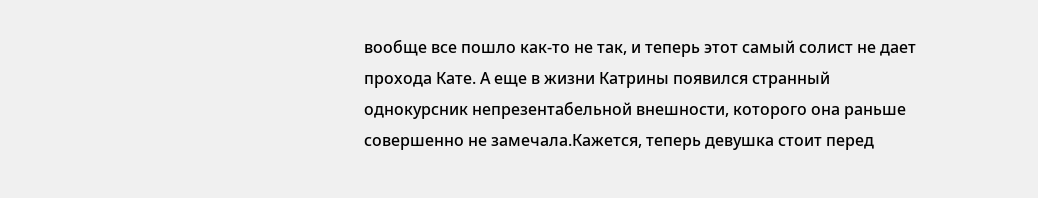вообще все пошло как-то не так, и теперь этот самый солист не дает прохода Кате. А еще в жизни Катрины появился странный однокурсник непрезентабельной внешности, которого она раньше совершенно не замечала.Кажется, теперь девушка стоит перед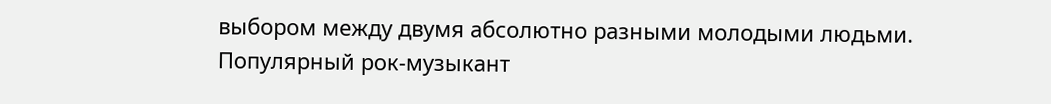выбором между двумя абсолютно разными молодыми людьми. Популярный рок-музыкант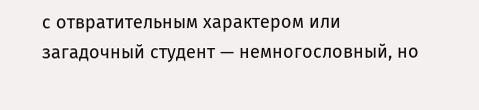с отвратительным характером или загадочный студент — немногословный, но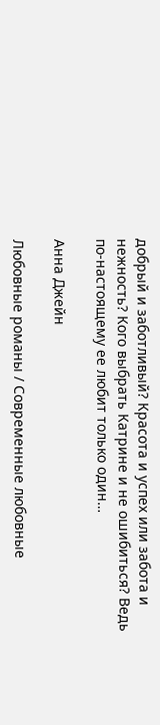добрый и заботливый? Красота и успех или забота и нежность? Кого выбрать Катрине и не ошибиться? Ведь по-настоящему ее любит только один…

Анна Джейн

Любовные романы / Современные любовные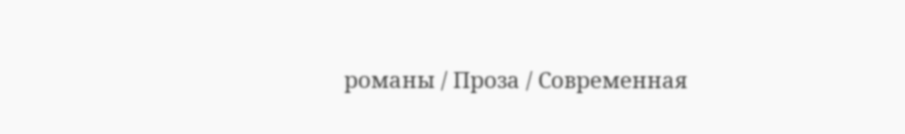романы / Проза / Современная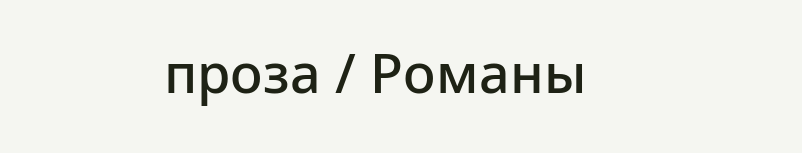проза / Романы